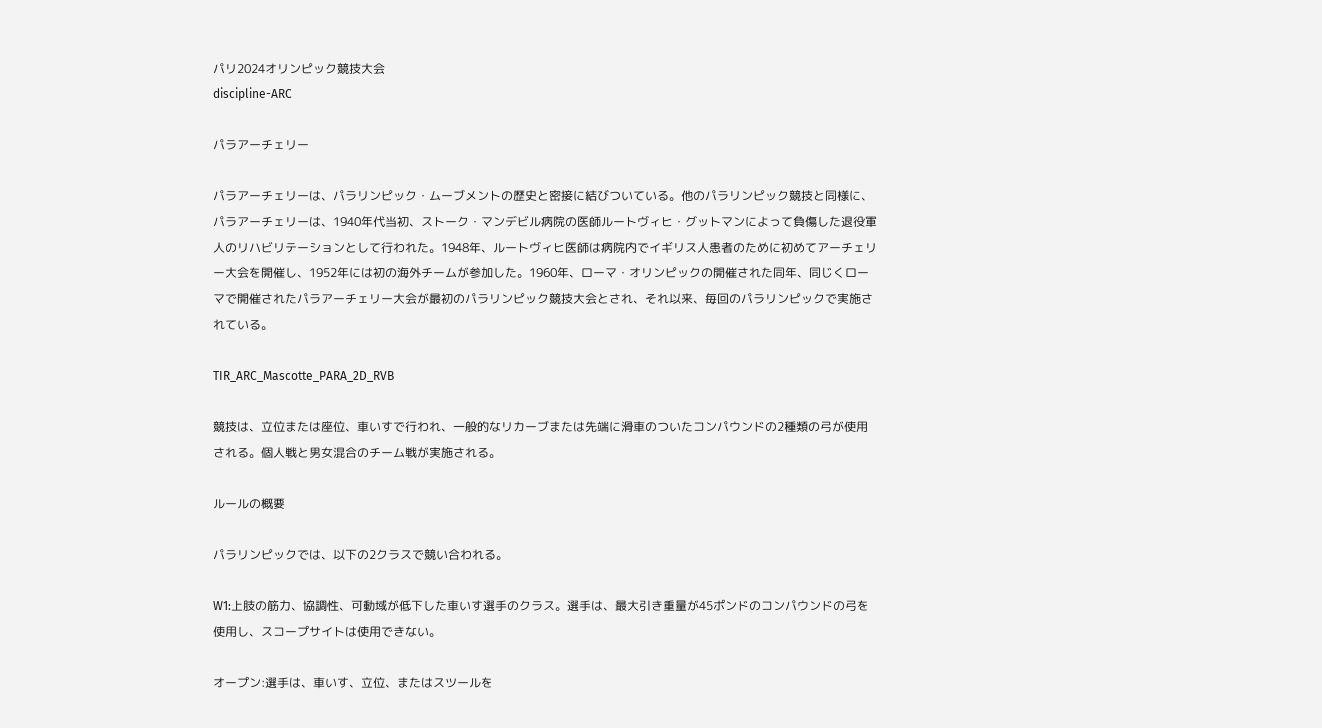パリ2024オリンピック競技大会
discipline-ARC

パラアーチェリー

パラアーチェリーは、パラリンピック・ムーブメントの歴史と密接に結びついている。他のパラリンピック競技と同様に、パラアーチェリーは、1940年代当初、ストーク・マンデビル病院の医師ルートヴィヒ・グットマンによって負傷した退役軍人のリハビリテーションとして行われた。1948年、ルートヴィヒ医師は病院内でイギリス人患者のために初めてアーチェリー大会を開催し、1952年には初の海外チームが参加した。1960年、ローマ・オリンピックの開催された同年、同じくローマで開催されたパラアーチェリー大会が最初のパラリンピック競技大会とされ、それ以来、毎回のパラリンピックで実施されている。

TIR_ARC_Mascotte_PARA_2D_RVB

競技は、立位または座位、車いすで行われ、一般的なリカーブまたは先端に滑車のついたコンパウンドの2種類の弓が使用される。個人戦と男女混合のチーム戦が実施される。

ルールの概要

パラリンピックでは、以下の2クラスで競い合われる。

W1:上肢の筋力、協調性、可動域が低下した車いす選手のクラス。選手は、最大引き重量が45ポンドのコンパウンドの弓を使用し、スコープサイトは使用できない。

オープン:選手は、車いす、立位、またはスツールを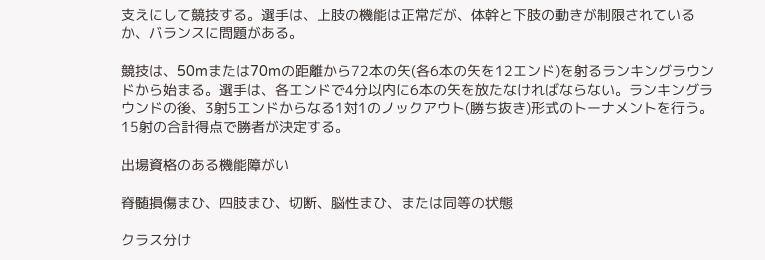支えにして競技する。選手は、上肢の機能は正常だが、体幹と下肢の動きが制限されているか、バランスに問題がある。

競技は、50mまたは70mの距離から72本の矢(各6本の矢を12エンド)を射るランキングラウンドから始まる。選手は、各エンドで4分以内に6本の矢を放たなければならない。ランキングラウンドの後、3射5エンドからなる1対1のノックアウト(勝ち抜き)形式のトーナメントを行う。15射の合計得点で勝者が決定する。

出場資格のある機能障がい

脊髄損傷まひ、四肢まひ、切断、脳性まひ、または同等の状態

クラス分け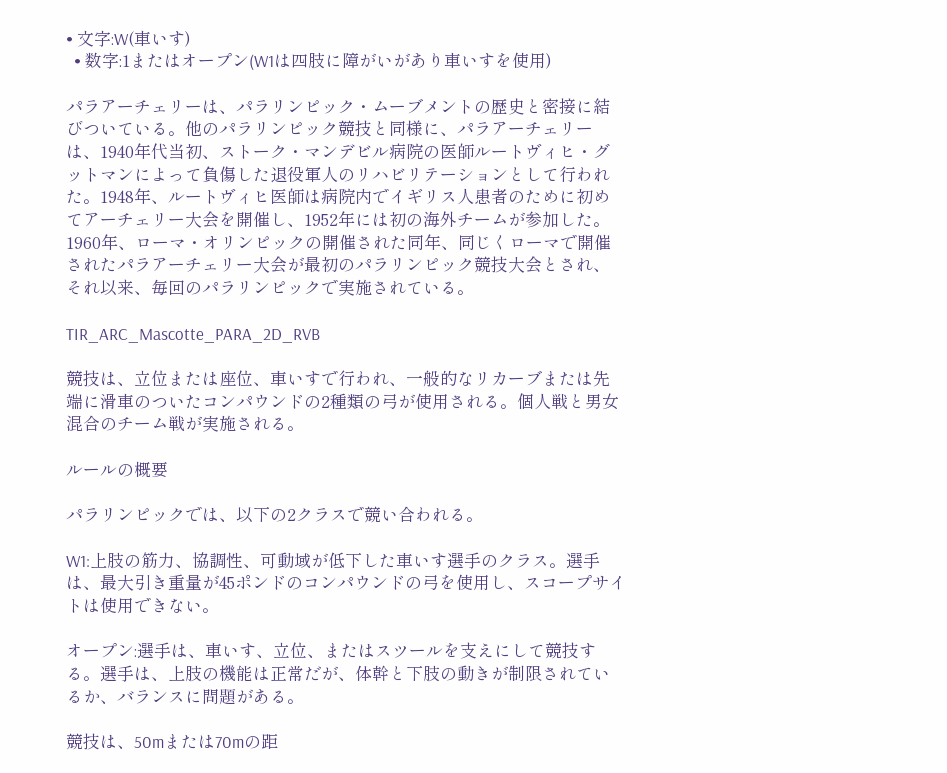• 文字:W(車いす)
  • 数字:1またはオープン(W1は四肢に障がいがあり車いすを使用)

パラアーチェリーは、パラリンピック・ムーブメントの歴史と密接に結びついている。他のパラリンピック競技と同様に、パラアーチェリーは、1940年代当初、ストーク・マンデビル病院の医師ルートヴィヒ・グットマンによって負傷した退役軍人のリハビリテーションとして行われた。1948年、ルートヴィヒ医師は病院内でイギリス人患者のために初めてアーチェリー大会を開催し、1952年には初の海外チームが参加した。1960年、ローマ・オリンピックの開催された同年、同じくローマで開催されたパラアーチェリー大会が最初のパラリンピック競技大会とされ、それ以来、毎回のパラリンピックで実施されている。

TIR_ARC_Mascotte_PARA_2D_RVB

競技は、立位または座位、車いすで行われ、一般的なリカーブまたは先端に滑車のついたコンパウンドの2種類の弓が使用される。個人戦と男女混合のチーム戦が実施される。

ルールの概要

パラリンピックでは、以下の2クラスで競い合われる。

W1:上肢の筋力、協調性、可動域が低下した車いす選手のクラス。選手は、最大引き重量が45ポンドのコンパウンドの弓を使用し、スコープサイトは使用できない。

オープン:選手は、車いす、立位、またはスツールを支えにして競技する。選手は、上肢の機能は正常だが、体幹と下肢の動きが制限されているか、バランスに問題がある。

競技は、50mまたは70mの距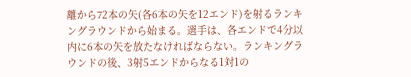離から72本の矢(各6本の矢を12エンド)を射るランキングラウンドから始まる。選手は、各エンドで4分以内に6本の矢を放たなければならない。ランキングラウンドの後、3射5エンドからなる1対1の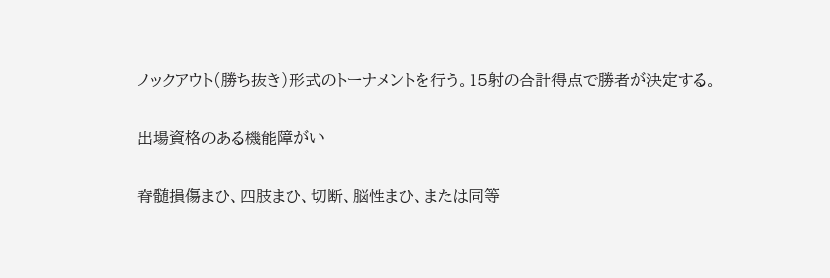ノックアウト(勝ち抜き)形式のトーナメントを行う。15射の合計得点で勝者が決定する。

出場資格のある機能障がい

脊髄損傷まひ、四肢まひ、切断、脳性まひ、または同等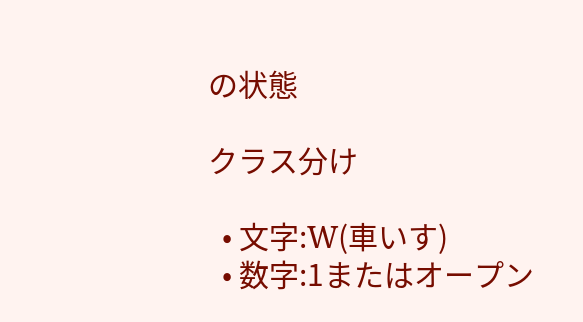の状態

クラス分け

  • 文字:W(車いす)
  • 数字:1またはオープン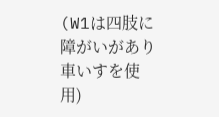(W1は四肢に障がいがあり車いすを使用)